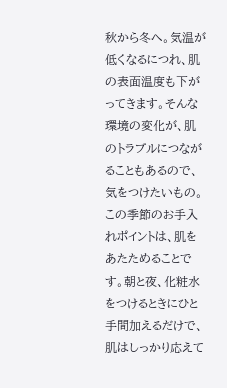秋から冬へ。気温が低くなるにつれ、肌の表面温度も下がってきます。そんな環境の変化が、肌のトラブルにつながることもあるので、気をつけたいもの。この季節のお手入れポイントは、肌をあたためることです。朝と夜、化粧水をつけるときにひと手間加えるだけで、肌はしっかり応えて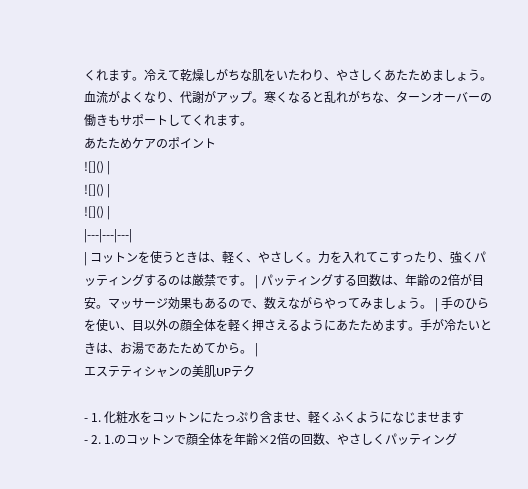くれます。冷えて乾燥しがちな肌をいたわり、やさしくあたためましょう。血流がよくなり、代謝がアップ。寒くなると乱れがちな、ターンオーバーの働きもサポートしてくれます。
あたためケアのポイント
![]() |
![]() |
![]() |
|---|---|---|
| コットンを使うときは、軽く、やさしく。力を入れてこすったり、強くパッティングするのは厳禁です。 | パッティングする回数は、年齢の2倍が目安。マッサージ効果もあるので、数えながらやってみましょう。 | 手のひらを使い、目以外の顔全体を軽く押さえるようにあたためます。手が冷たいときは、お湯であたためてから。 |
エステティシャンの美肌UPテク

- 1. 化粧水をコットンにたっぷり含ませ、軽くふくようになじませます
- 2. 1.のコットンで顔全体を年齢×2倍の回数、やさしくパッティング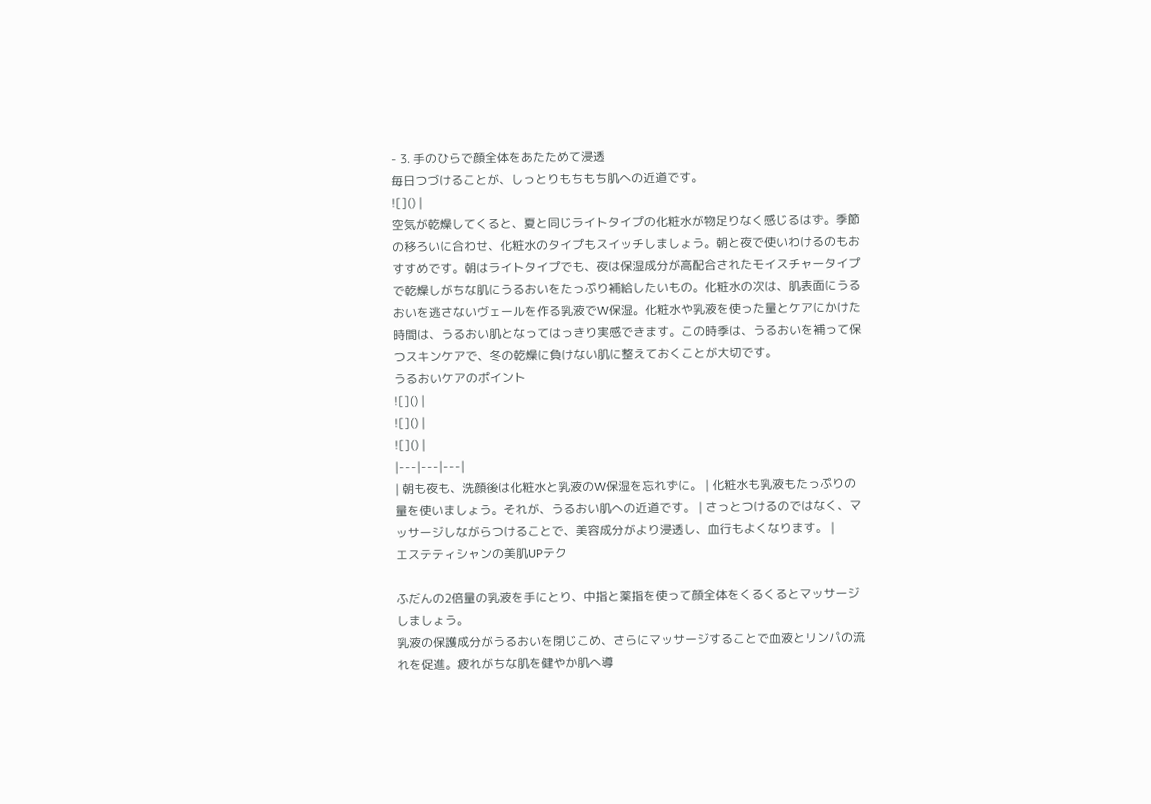- 3. 手のひらで顔全体をあたためて浸透
毎日つづけることが、しっとりもちもち肌への近道です。
![]() |
空気が乾燥してくると、夏と同じライトタイプの化粧水が物足りなく感じるはず。季節の移ろいに合わせ、化粧水のタイプもスイッチしましょう。朝と夜で使いわけるのもおすすめです。朝はライトタイプでも、夜は保湿成分が高配合されたモイスチャータイプで乾燥しがちな肌にうるおいをたっぷり補給したいもの。化粧水の次は、肌表面にうるおいを逃さないヴェールを作る乳液でW保湿。化粧水や乳液を使った量とケアにかけた時間は、うるおい肌となってはっきり実感できます。この時季は、うるおいを補って保つスキンケアで、冬の乾燥に負けない肌に整えておくことが大切です。
うるおいケアのポイント
![]() |
![]() |
![]() |
|---|---|---|
| 朝も夜も、洗顔後は化粧水と乳液のW保湿を忘れずに。 | 化粧水も乳液もたっぷりの量を使いましょう。それが、うるおい肌への近道です。 | さっとつけるのではなく、マッサージしながらつけることで、美容成分がより浸透し、血行もよくなります。 |
エステティシャンの美肌UPテク

ふだんの2倍量の乳液を手にとり、中指と薬指を使って顔全体をくるくるとマッサージしましょう。
乳液の保護成分がうるおいを閉じこめ、さらにマッサージすることで血液とリンパの流れを促進。疲れがちな肌を健やか肌へ導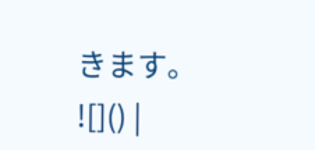きます。
![]() |